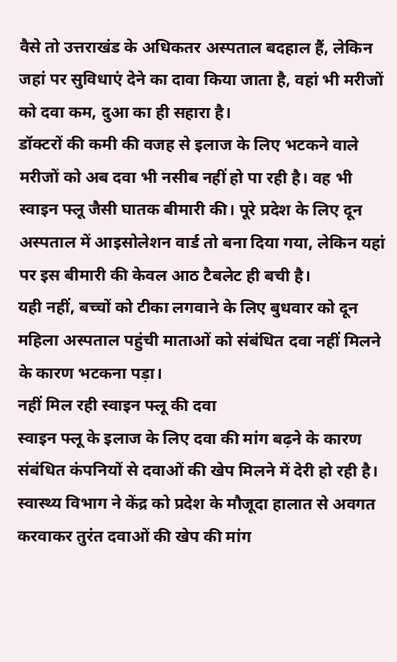वैसे तो उत्तराखंड के अधिकतर अस्पताल बदहाल हैं, लेकिन जहां पर सुविधाएं देने का दावा किया जाता है, वहां भी मरीजों को दवा कम, दुआ का ही सहारा है।
डॉक्टरों की कमी की वजह से इलाज के लिए भटकने वाले मरीजों को अब दवा भी नसीब नहीं हो पा रही है। वह भी स्वाइन फ्लू जैसी घातक बीमारी की। पूरे प्रदेश के लिए दून अस्पताल में आइसोलेशन वार्ड तो बना दिया गया, लेकिन यहां पर इस बीमारी की केवल आठ टैबलेट ही बची है।
यही नहीं, बच्चों को टीका लगवाने के लिए बुधवार को दून महिला अस्पताल पहुंची माताओं को संबंधित दवा नहीं मिलने के कारण भटकना पड़ा।
नहीं मिल रही स्वाइन फ्लू की दवा
स्वाइन फ्लू के इलाज के लिए दवा की मांग बढ़ने के कारण संबंधित कंपनियों से दवाओं की खेप मिलने में देरी हो रही है। स्वास्थ्य विभाग ने केंद्र को प्रदेश के मौजूदा हालात से अवगत करवाकर तुरंत दवाओं की खेप की मांग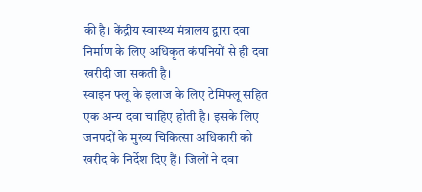की है। केंद्रीय स्वास्थ्य मंत्रालय द्वारा दवा निर्माण के लिए अधिकृत कंपनियों से ही दवा खरीदी जा सकती है।
स्वाइन फ्लू के इलाज के लिए टेमिफ्लू सहित एक अन्य दवा चाहिए होती है। इसके लिए जनपदों के मुख्य चिकित्सा अधिकारी को खरीद के निर्देश दिए हैं। जिलों ने दवा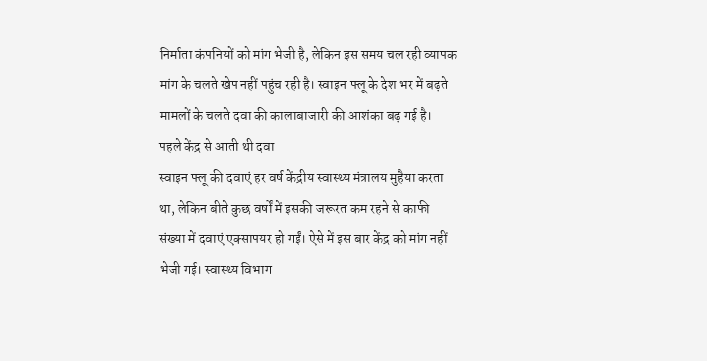निर्माता कंपनियों को मांग भेजी है, लेकिन इस समय चल रही व्यापक मांग के चलते खेप नहीं पहुंच रही है। स्वाइन फ्लू के देश भर में बढ़ते मामलों के चलते दवा की कालाबाजारी की आशंका बढ़ गई है।
पहले केंद्र से आती थी दवा
स्वाइन फ्लू की दवाएं हर वर्ष केंद्रीय स्वास्थ्य मंत्रालय मुहैया करता था, लेकिन बीते कुछ वर्षों में इसकी जरूरत कम रहने से काफी संख्या में दवाएं एक्सापयर हो गईं। ऐसे में इस बार केंद्र को मांग नहीं भेजी गई। स्वास्थ्य विभाग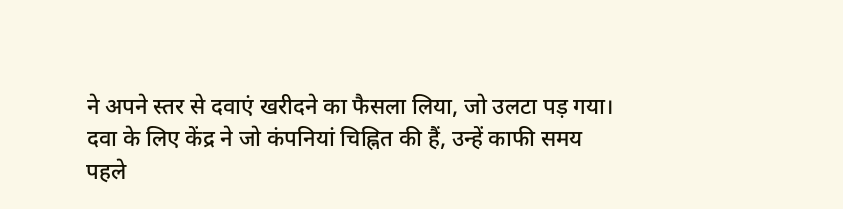ने अपने स्तर से दवाएं खरीदने का फैसला लिया, जो उलटा पड़ गया।
दवा के लिए केंद्र ने जो कंपनियां चिह्नित की हैं, उन्हें काफी समय पहले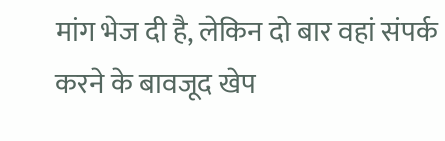मांग भेज दी है, लेकिन दो बार वहां संपर्क करने के बावजूद खेप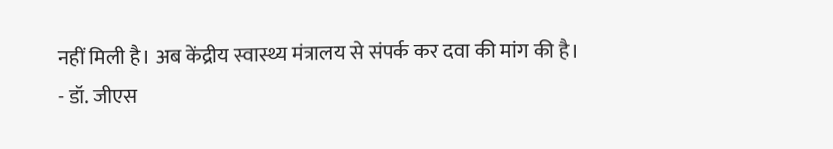नहीं मिली है। अब केंद्रीय स्वास्थ्य मंत्रालय से संपर्क कर दवा की मांग की है।
- डॉ. जीएस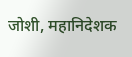जोशी, महानिदेशक